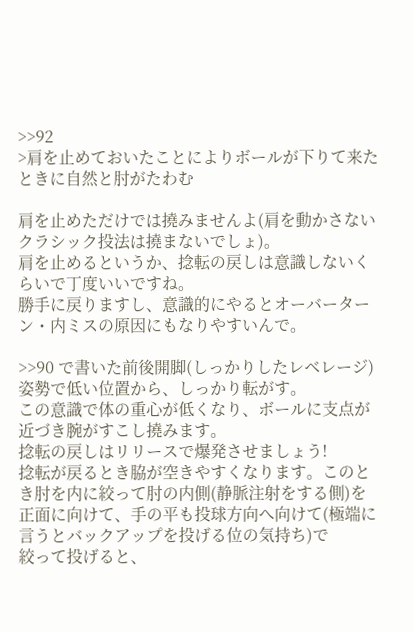>>92
>肩を止めておいたことによりボールが下りて来たときに自然と肘がたわむ

肩を止めただけでは撓みませんよ(肩を動かさないクラシック投法は撓まないでしょ)。
肩を止めるというか、捻転の戻しは意識しないくらいで丁度いいですね。
勝手に戻りますし、意識的にやるとオーバーターン・内ミスの原因にもなりやすいんで。

>>90 で書いた前後開脚(しっかりしたレベレージ)姿勢で低い位置から、しっかり転がす。
この意識で体の重心が低くなり、ボールに支点が近づき腕がすこし撓みます。
捻転の戻しはリリースで爆発させましょう!
捻転が戻るとき脇が空きやすくなります。このとき肘を内に絞って肘の内側(静脈注射をする側)を
正面に向けて、手の平も投球方向へ向けて(極端に言うとバックアップを投げる位の気持ち)で
絞って投げると、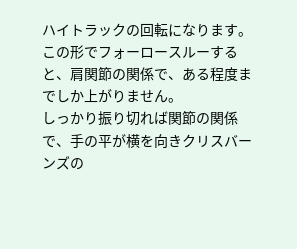ハイトラックの回転になります。
この形でフォーロースルーすると、肩関節の関係で、ある程度までしか上がりません。
しっかり振り切れば関節の関係で、手の平が横を向きクリスバーンズの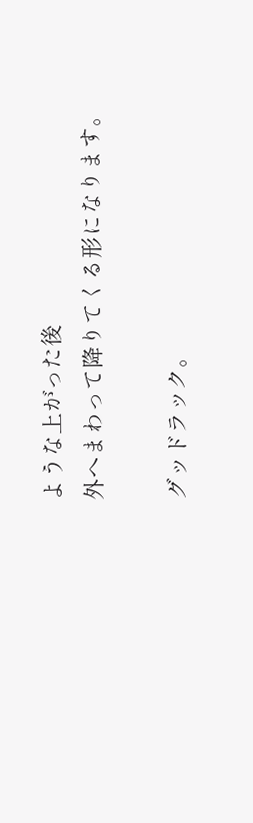ような上がった後
外へまわって降りてくる形になります。

グッドラック。